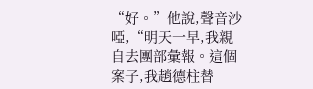“好。”他說,聲音沙啞,“明天一早,我親自去團部彙報。這個案子,我趙德柱替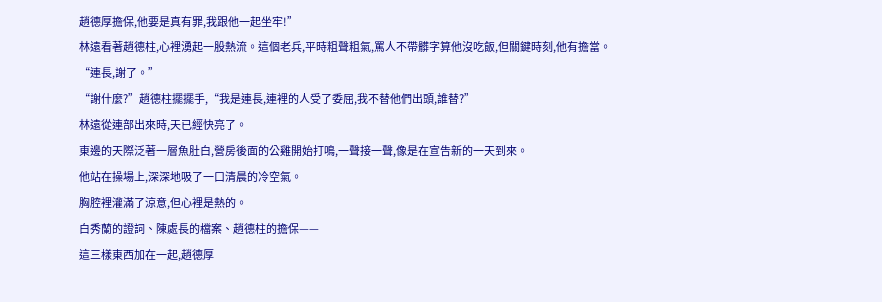趙德厚擔保,他要是真有罪,我跟他一起坐牢!”
林遠看著趙德柱,心裡湧起一股熱流。這個老兵,平時粗聲粗氣,罵人不帶髒字算他沒吃飯,但關鍵時刻,他有擔當。
“連長,謝了。”
“謝什麼?”趙德柱擺擺手,“我是連長,連裡的人受了委屈,我不替他們出頭,誰替?”
林遠從連部出來時,天已經快亮了。
東邊的天際泛著一層魚肚白,營房後面的公雞開始打鳴,一聲接一聲,像是在宣告新的一天到來。
他站在操場上,深深地吸了一口清晨的冷空氣。
胸腔裡灌滿了涼意,但心裡是熱的。
白秀蘭的證詞、陳處長的檔案、趙德柱的擔保——
這三樣東西加在一起,趙德厚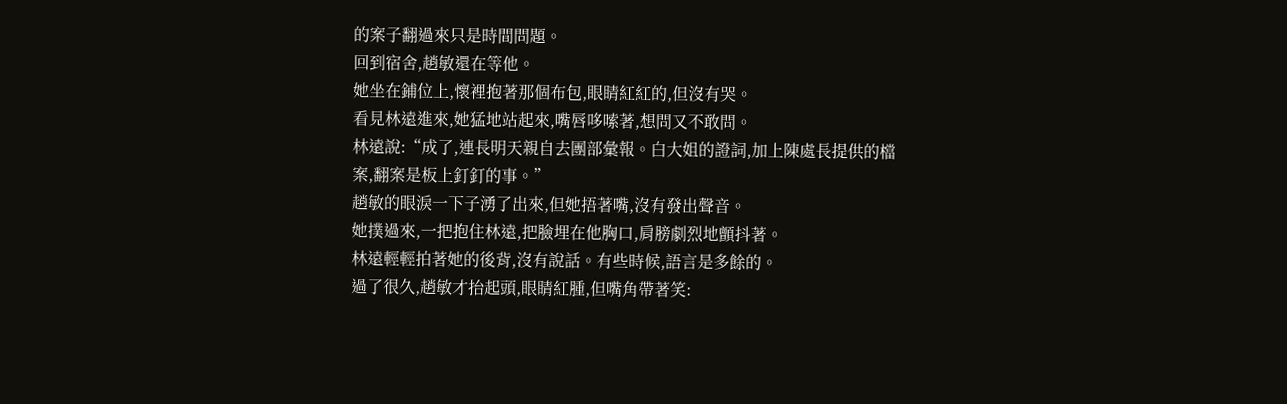的案子翻過來只是時間問題。
回到宿舍,趙敏還在等他。
她坐在鋪位上,懷裡抱著那個布包,眼睛紅紅的,但沒有哭。
看見林遠進來,她猛地站起來,嘴唇哆嗦著,想問又不敢問。
林遠說:“成了,連長明天親自去團部彙報。白大姐的證詞,加上陳處長提供的檔案,翻案是板上釘釘的事。”
趙敏的眼淚一下子湧了出來,但她捂著嘴,沒有發出聲音。
她撲過來,一把抱住林遠,把臉埋在他胸口,肩膀劇烈地顫抖著。
林遠輕輕拍著她的後背,沒有說話。有些時候,語言是多餘的。
過了很久,趙敏才抬起頭,眼睛紅腫,但嘴角帶著笑: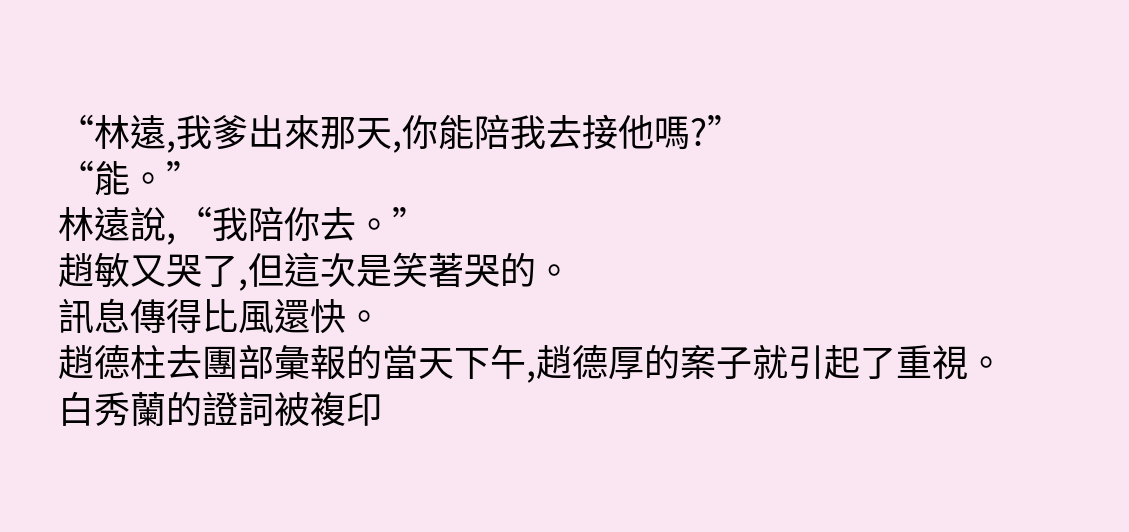“林遠,我爹出來那天,你能陪我去接他嗎?”
“能。”
林遠說,“我陪你去。”
趙敏又哭了,但這次是笑著哭的。
訊息傳得比風還快。
趙德柱去團部彙報的當天下午,趙德厚的案子就引起了重視。
白秀蘭的證詞被複印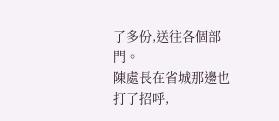了多份,送往各個部門。
陳處長在省城那邊也打了招呼,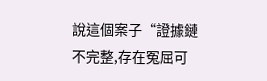說這個案子“證據鏈不完整,存在冤屈可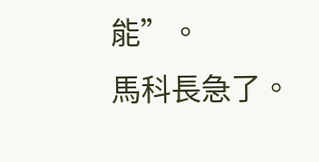能”。
馬科長急了。